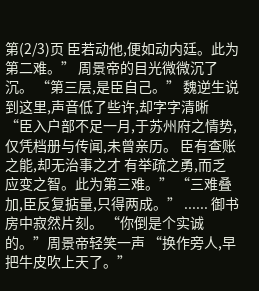第(2/3)页 臣若动他,便如动内廷。此为第二难。” 周景帝的目光微微沉了沉。 “第三层,是臣自己。” 魏逆生说到这里,声音低了些许,却字字清晰 “臣入户部不足一月,于苏州府之情势,仅凭档册与传闻,未曾亲历。 臣有查账之能,却无治事之才 有举疏之勇,而乏应变之智。此为第三难。” “三难叠加,臣反复掂量,只得两成。” ...... 御书房中寂然片刻。 “你倒是个实诚的。”周景帝轻笑一声 “换作旁人,早把牛皮吹上天了。”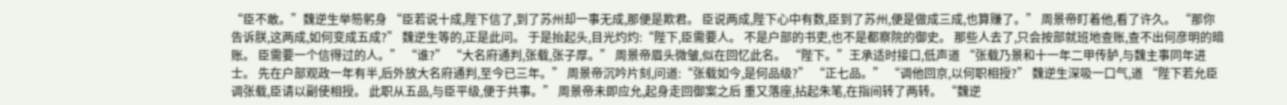“臣不敢。”魏逆生举笏躬身 “臣若说十成,陛下信了,到了苏州却一事无成,那便是欺君。 臣说两成,陛下心中有数,臣到了苏州,便是做成三成,也算赚了。” 周景帝盯着他,看了许久。 “那你告诉朕,这两成,如何变成五成?” 魏逆生等的,正是此问。 于是抬起头,目光灼灼:“陛下,臣需要人。 不是户部的书吏,也不是都察院的御史。 那些人去了,只会按部就班地查账,查不出何彦明的暗账。 臣需要一个信得过的人。” “谁?” “大名府通判,张载,张子厚。” 周景帝眉头微皱,似在回忆此名。 “陛下。”王承适时接口,低声道 “张载乃景和十一年二甲传胪,与魏主事同年进士。 先在户部观政一年有半,后外放大名府通判,至今已三年。” 周景帝沉吟片刻,问道:“张载如今,是何品级?” “正七品。” “调他回京,以何职相授?” 魏逆生深吸一口气,道 “陛下若允臣调张载,臣请以副使相授。 此职从五品,与臣平级,便于共事。” 周景帝未即应允,起身走回御案之后 重又落座,拈起朱笔,在指间转了两转。 “魏逆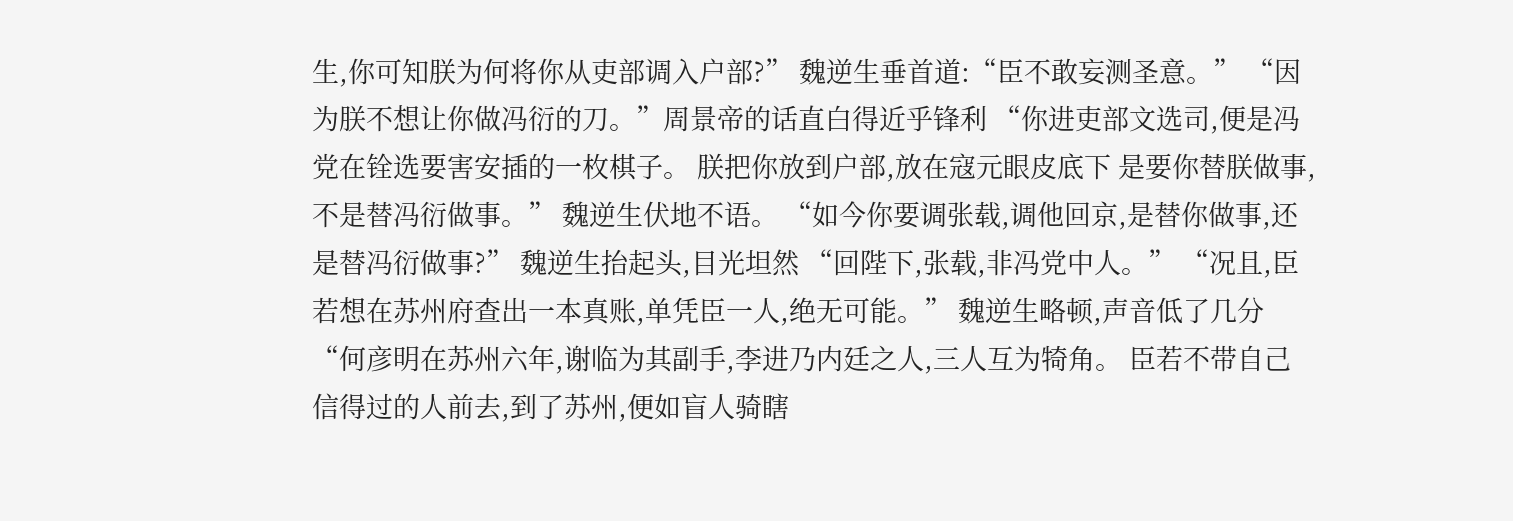生,你可知朕为何将你从吏部调入户部?” 魏逆生垂首道:“臣不敢妄测圣意。” “因为朕不想让你做冯衍的刀。”周景帝的话直白得近乎锋利 “你进吏部文选司,便是冯党在铨选要害安插的一枚棋子。 朕把你放到户部,放在寇元眼皮底下 是要你替朕做事,不是替冯衍做事。” 魏逆生伏地不语。 “如今你要调张载,调他回京,是替你做事,还是替冯衍做事?” 魏逆生抬起头,目光坦然 “回陛下,张载,非冯党中人。” “况且,臣若想在苏州府查出一本真账,单凭臣一人,绝无可能。” 魏逆生略顿,声音低了几分 “何彦明在苏州六年,谢临为其副手,李进乃内廷之人,三人互为犄角。 臣若不带自己信得过的人前去,到了苏州,便如盲人骑瞎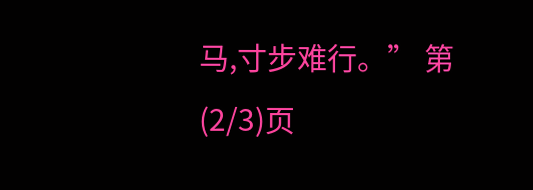马,寸步难行。” 第(2/3)页